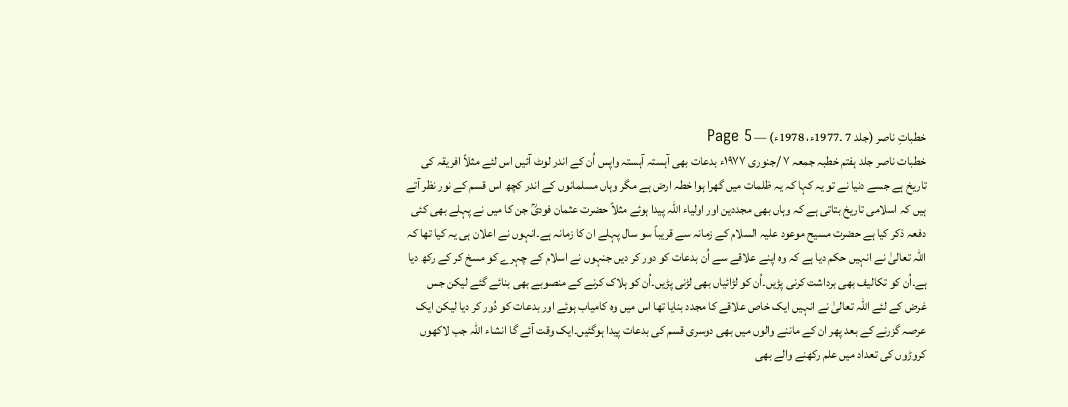خطباتِ ناصر (جلد 7 ۔1977ء، 1978ء) — Page 5
خطبات ناصر جلد ہفتم خطبہ جمعہ ۷ /جنوری ۱۹۷۷ء بدعات بھی آہستہ آہستہ واپس اُن کے اندر لوٹ آئیں اس لئے مثلاً افریقہ کی تاریخ ہے جسے دنیا نے تو یہ کہا کہ یہ ظلمات میں گھرا ہوا خطہ ارض ہے مگر وہاں مسلمانوں کے اندر کچھ اس قسم کے نور نظر آتے ہیں کہ اسلامی تاریخ بتاتی ہے کہ وہاں بھی مجددین اور اولیاء اللہ پیدا ہوئے مثلاً حضرت عثمان فودیؒ جن کا میں نے پہلے بھی کئی دفعہ ذکر کیا ہے حضرت مسیح موعود علیہ السلام کے زمانہ سے قریباً سو سال پہلے ان کا زمانہ ہے۔انہوں نے اعلان ہی یہ کیا تھا کہ اللہ تعالیٰ نے انہیں حکم دیا ہے کہ وہ اپنے علاقے سے اُن بدعات کو دور کر دیں جنہوں نے اسلام کے چہرے کو مسخ کر کے رکھ دیا ہے۔اُن کو تکالیف بھی برداشت کرنی پڑیں۔اُن کو لڑائیاں بھی لڑنی پڑیں۔اُن کو ہلاک کرنے کے منصوبے بھی بنائے گئے لیکن جس غرض کے لئے اللہ تعالیٰ نے انہیں ایک خاص علاقے کا مجدد بنایا تھا اس میں وہ کامیاب ہوئے اور بدعات کو دُور کر دیا لیکن ایک عرصہ گزرنے کے بعد پھر ان کے ماننے والوں میں بھی دوسری قسم کی بدعات پیدا ہوگئیں۔ایک وقت آئے گا انشاء اللہ جب لاکھوں کروڑوں کی تعداد میں علم رکھنے والے بھی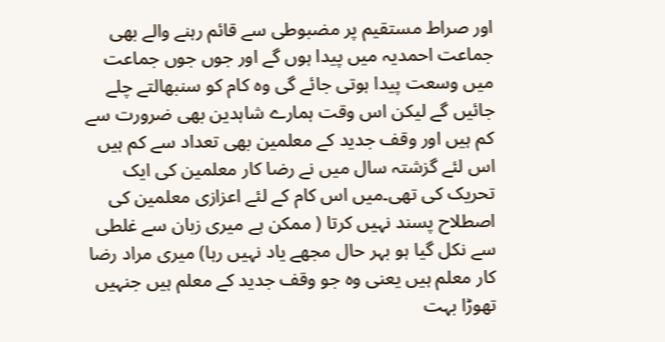اور صراط مستقیم پر مضبوطی سے قائم رہنے والے بھی جماعت احمدیہ میں پیدا ہوں گے اور جوں جوں جماعت میں وسعت پیدا ہوتی جائے گی وہ کام کو سنبھالتے چلے جائیں گے لیکن اس وقت ہمارے شاہدین بھی ضرورت سے کم ہیں اور وقف جدید کے معلمین بھی تعداد سے کم ہیں اس لئے گزشتہ سال میں نے رضا کار معلمین کی ایک تحریک کی تھی۔میں اس کام کے لئے اعزازی معلمین کی اصطلاح پسند نہیں کرتا ( ممکن ہے میری زبان سے غلطی سے نکل گیا ہو بہر حال مجھے یاد نہیں رہا) میری مراد رضا کار معلم ہیں یعنی وہ جو وقف جدید کے معلم ہیں جنہیں تھوڑا بہت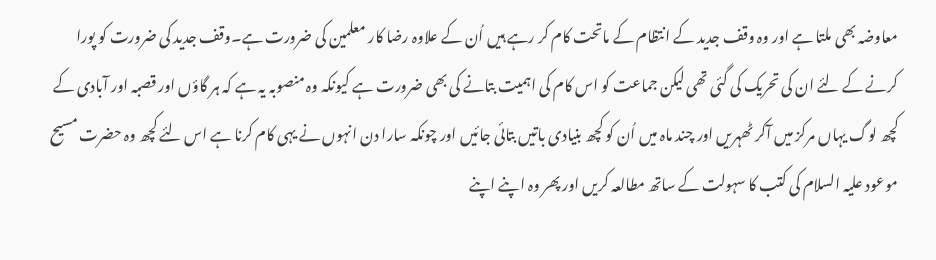معاوضہ بھی ملتا ہے اور وہ وقف جدید کے انتظام کے ماتحت کام کر رہے ہیں اُن کے علاوہ رضا کار معلمین کی ضرورت ہے۔وقف جدید کی ضرورت کو پورا کرنے کے لئے ان کی تحریک کی گئی تھی لیکن جماعت کو اس کام کی اہمیت بتانے کی بھی ضرورت ہے کیونکہ وہ منصوبہ یہ ہے کہ ہر گاؤں اور قصبہ اور آبادی کے کچھ لوگ یہاں مرکز میں آکر ٹھہریں اور چند ماہ میں اُن کو کچھ بنیادی باتیں بتائی جائیں اور چونکہ سارا دن انہوں نے یہی کام کرنا ہے اس لئے کچھ وہ حضرت مسیح موعود علیہ السلام کی کتب کا سہولت کے ساتھ مطالعہ کریں اور پھر وہ اپنے اپنے